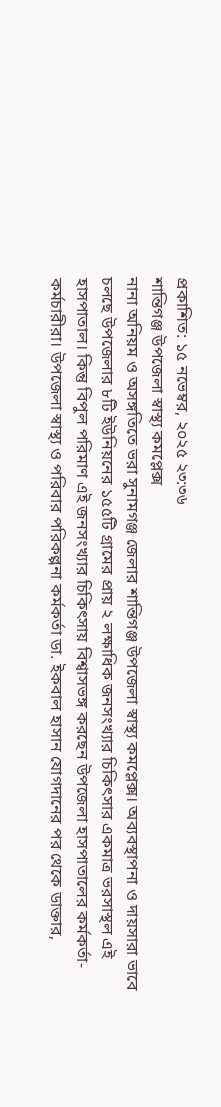প্রকাশিত: ১৫ নভেম্বর, ২০২৫ ২৩:৩৬
শান্তিগঞ্জ উপজেলা স্বাস্থ্য কমপ্লেক্স
নানা অনিয়ম ও অসঙ্গতিতে ভরা সুনামগঞ্জ জেলার শান্তিগঞ্জ উপজেলা স্বাস্থ্য কমপ্লেক্স। অব্যবস্থাপনা ও দায়সারা ভাবে চলছে উপজেলার ৮টি ইউনিয়নের ১৫৫টি গ্রামের প্রায় ২ লক্ষাধিক জনসংখ্যার চিকিৎসার একমাত্র ভরসাস্থল এই হাসপাতাল। কিন্তু বিপুল পরিমাণ এই জনসংখ্যার চিকিৎসায় বিশ্বাসভঙ্গ করছেন উপজেলা হাসপাতালের কর্মকর্তা-কর্মচারীরা। উপজেলা স্বাস্থ্য ও পরিবার পরিকল্পনা কর্মকর্তা ডা. ইকবাল হাসান যোগদানের পর থেকে ডাক্তার,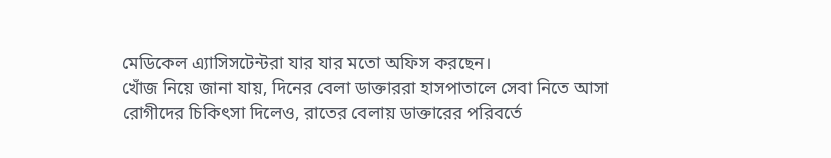মেডিকেল এ্যাসিসটেন্টরা যার যার মতো অফিস করছেন।
খোঁজ নিয়ে জানা যায়, দিনের বেলা ডাক্তাররা হাসপাতালে সেবা নিতে আসা রোগীদের চিকিৎসা দিলেও, রাতের বেলায় ডাক্তারের পরিবর্তে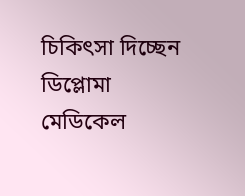চিকিৎসা দিচ্ছেন ডিপ্লোমা মেডিকেল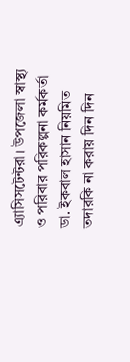এ্যাসিসটেন্টরা। উপজেলা স্বাস্থ্য ও পরিবার পরিকল্পনা কর্মকর্তা ডা. ইকবাল হাসান নিয়মিত তদারকি না করায় দিন দিন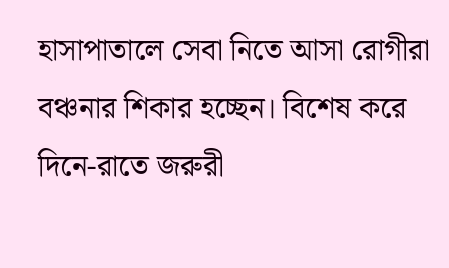হাসাপাতালে সেবা নিতে আসা রোগীরা বঞ্চনার শিকার হচ্ছেন। বিশেষ করে দিনে-রাতে জরুরী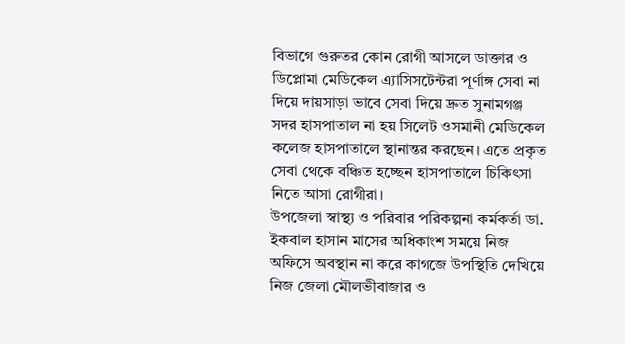বিভাগে গুরুতর কোন রোগী আসলে ডাক্তার ও ডিপ্লোমা মেডিকেল এ্যাসিসটেন্টরা পূর্ণাঙ্গ সেবা না দিয়ে দায়সাড়া ভাবে সেবা দিয়ে দ্রুত সুনামগঞ্জ সদর হাসপাতাল না হয় সিলেট ওসমানী মেডিকেল কলেজ হাসপাতালে স্থানান্তর করছেন। এতে প্রকৃত সেবা থেকে বঞ্চিত হচ্ছেন হাসপাতালে চিকিৎসা নিতে আসা রোগীরা।
উপজেলা স্বাস্থ্য ও পরিবার পরিকল্পনা কর্মকর্তা ডা. ইকবাল হাসান মাসের অধিকাংশ সময়ে নিজ অফিসে অবস্থান না করে কাগজে উপস্থিতি দেখিয়ে নিজ জেলা মৌলভীবাজার ও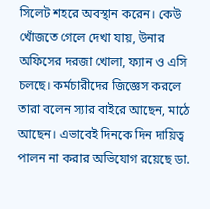সিলেট শহরে অবস্থান করেন। কেউ খোঁজতে গেলে দেখা যায়, উনার অফিসের দরজা খোলা, ফ্যান ও এসি চলছে। কর্মচারীদের জিজ্ঞেস করলে তারা বলেন স্যার বাইরে আছেন, মাঠে আছেন। এভাবেই দিনকে দিন দায়িত্ব পালন না করার অভিযোগ রয়েছে ডা.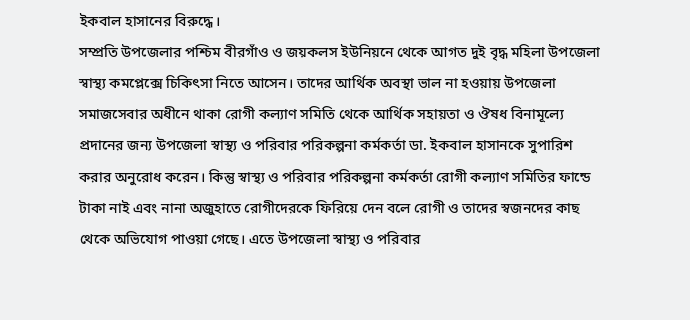ইকবাল হাসানের বিরুদ্ধে।
সম্প্রতি উপজেলার পশ্চিম বীরগাঁও ও জয়কলস ইউনিয়নে থেকে আগত দুই বৃদ্ধ মহিলা উপজেলা স্বাস্থ্য কমপ্লেক্সে চিকিৎসা নিতে আসেন। তাদের আর্থিক অবস্থা ভাল না হওয়ায় উপজেলা সমাজসেবার অধীনে থাকা রোগী কল্যাণ সমিতি থেকে আর্থিক সহায়তা ও ঔষধ বিনামূল্যে প্রদানের জন্য উপজেলা স্বাস্থ্য ও পরিবার পরিকল্পনা কর্মকর্তা ডা. ইকবাল হাসানকে সুপারিশ করার অনুরোধ করেন। কিন্তু স্বাস্থ্য ও পরিবার পরিকল্পনা কর্মকর্তা রোগী কল্যাণ সমিতির ফান্ডে টাকা নাই এবং নানা অজুহাতে রোগীদেরকে ফিরিয়ে দেন বলে রোগী ও তাদের স্বজনদের কাছ থেকে অভিযোগ পাওয়া গেছে। এতে উপজেলা স্বাস্থ্য ও পরিবার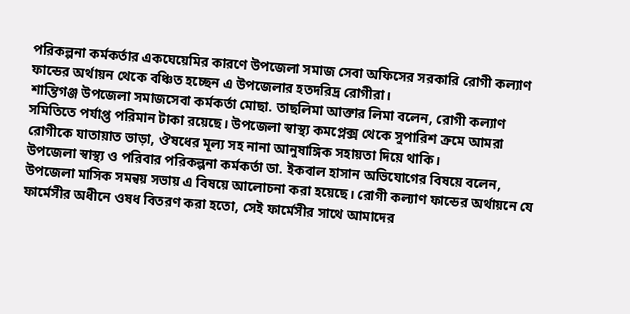পরিকল্পনা কর্মকর্তার একঘেয়েমির কারণে উপজেলা সমাজ সেবা অফিসের সরকারি রোগী কল্যাণ ফান্ডের অর্থায়ন থেকে বঞ্চিত হচ্ছেন এ উপজেলার হতদরিদ্র রোগীরা।
শান্তিগঞ্জ উপজেলা সমাজসেবা কর্মকর্তা মোছা. তাছলিমা আক্তার লিমা বলেন, রোগী কল্যাণ সমিতিতে পর্যাপ্ত পরিমান টাকা রয়েছে। উপজেলা স্বাস্থ্য কমপ্লেক্স থেকে সুপারিশ ক্রমে আমরা রোগীকে যাতায়াত ভাড়া, ঔষধের মূল্য সহ নানা আনুষাঙ্গিক সহায়তা দিয়ে থাকি।
উপজেলা স্বাস্থ্য ও পরিবার পরিকল্পনা কর্মকর্তা ডা. ইকবাল হাসান অভিযোগের বিষয়ে বলেন, উপজেলা মাসিক সমন্বয় সভায় এ বিষয়ে আলোচনা করা হয়েছে। রোগী কল্যাণ ফান্ডের অর্থায়নে যে ফার্মেসীর অধীনে ওষধ বিতরণ করা হতো, সেই ফার্মেসীর সাথে আমাদের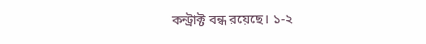কন্ট্রাক্ট বন্ধ রয়েছে। ১-২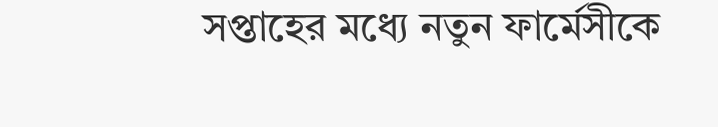সপ্তাহের মধ্যে নতুন ফার্মেসীকে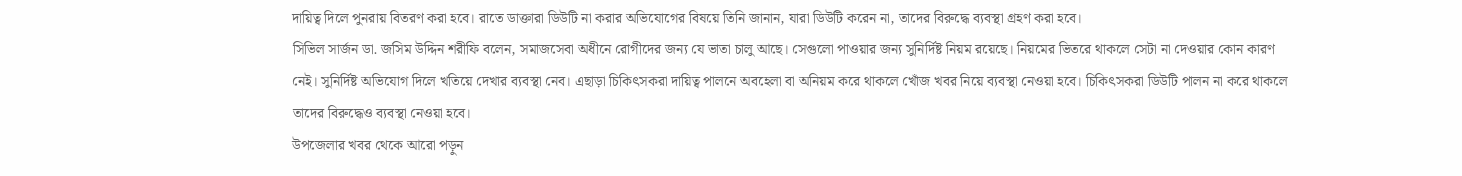দায়িত্ব দিলে পুনরায় বিতরণ করা হবে। রাতে ডাক্তারা ডিউটি না করার অভিযোগের বিষয়ে তিনি জানান, যারা ডিউটি করেন না, তাদের বিরুদ্ধে ব্যবস্থা গ্রহণ করা হবে।
সিভিল সার্জন ডা. জসিম উদ্দিন শরীফি বলেন, সমাজসেবা অধীনে রোগীদের জন্য যে ভাতা চালু আছে। সেগুলো পাওয়ার জন্য সুনির্দিষ্ট নিয়ম রয়েছে। নিয়মের ভিতরে থাকলে সেটা না দেওয়ার কোন কারণ নেই। সুনির্দিষ্ট অভিযোগ দিলে খতিয়ে দেখার ব্যবস্থা নেব। এছাড়া চিকিৎসকরা দায়িত্ব পালনে অবহেলা বা অনিয়ম করে থাকলে খোঁজ খবর নিয়ে ব্যবস্থা নেওয়া হবে। চিকিৎসকরা ডিউটি পালন না করে থাকলে তাদের বিরুদ্ধেও ব্যবস্থা নেওয়া হবে।
উপজেলার খবর থেকে আরো পড়ুন